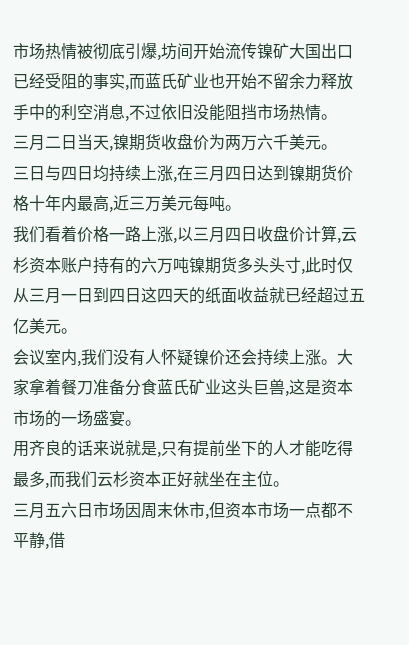市场热情被彻底引爆,坊间开始流传镍矿大国出口已经受阻的事实,而蓝氏矿业也开始不留余力释放手中的利空消息,不过依旧没能阻挡市场热情。
三月二日当天,镍期货收盘价为两万六千美元。
三日与四日均持续上涨,在三月四日达到镍期货价格十年内最高,近三万美元每吨。
我们看着价格一路上涨,以三月四日收盘价计算,云杉资本账户持有的六万吨镍期货多头头寸,此时仅从三月一日到四日这四天的纸面收益就已经超过五亿美元。
会议室内,我们没有人怀疑镍价还会持续上涨。大家拿着餐刀准备分食蓝氏矿业这头巨兽,这是资本市场的一场盛宴。
用齐良的话来说就是,只有提前坐下的人才能吃得最多,而我们云杉资本正好就坐在主位。
三月五六日市场因周末休市,但资本市场一点都不平静,借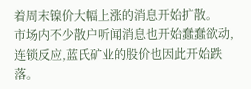着周末镍价大幅上涨的消息开始扩散。
市场内不少散户听闻消息也开始蠢蠢欲动,连锁反应,蓝氏矿业的股价也因此开始跌落。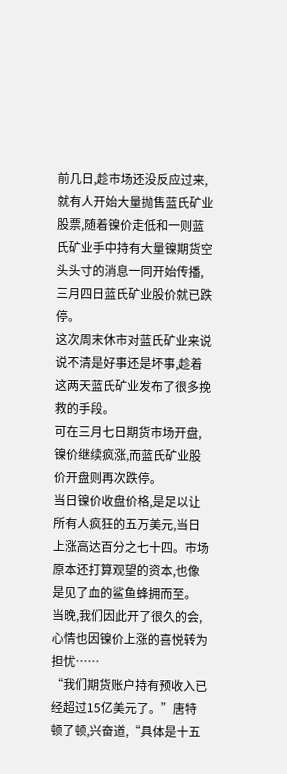前几日,趁市场还没反应过来,就有人开始大量抛售蓝氏矿业股票,随着镍价走低和一则蓝氏矿业手中持有大量镍期货空头头寸的消息一同开始传播,三月四日蓝氏矿业股价就已跌停。
这次周末休市对蓝氏矿业来说说不清是好事还是坏事,趁着这两天蓝氏矿业发布了很多挽救的手段。
可在三月七日期货市场开盘,镍价继续疯涨,而蓝氏矿业股价开盘则再次跌停。
当日镍价收盘价格,是足以让所有人疯狂的五万美元,当日上涨高达百分之七十四。市场原本还打算观望的资本,也像是见了血的鲨鱼蜂拥而至。
当晚,我们因此开了很久的会,心情也因镍价上涨的喜悦转为担忧……
“我们期货账户持有预收入已经超过15亿美元了。”唐特顿了顿,兴奋道,“具体是十五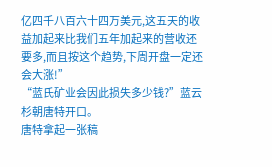亿四千八百六十四万美元,这五天的收益加起来比我们五年加起来的营收还要多,而且按这个趋势,下周开盘一定还会大涨!”
“蓝氏矿业会因此损失多少钱?”蓝云杉朝唐特开口。
唐特拿起一张稿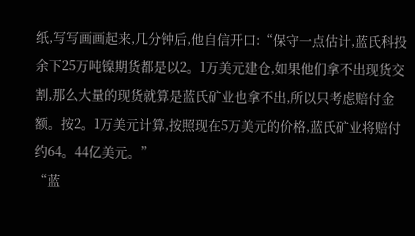纸,写写画画起来,几分钟后,他自信开口:“保守一点估计,蓝氏科投余下25万吨镍期货都是以2。1万美元建仓,如果他们拿不出现货交割,那么大量的现货就算是蓝氏矿业也拿不出,所以只考虑赔付金额。按2。1万美元计算,按照现在5万美元的价格,蓝氏矿业将赔付约64。44亿美元。”
“蓝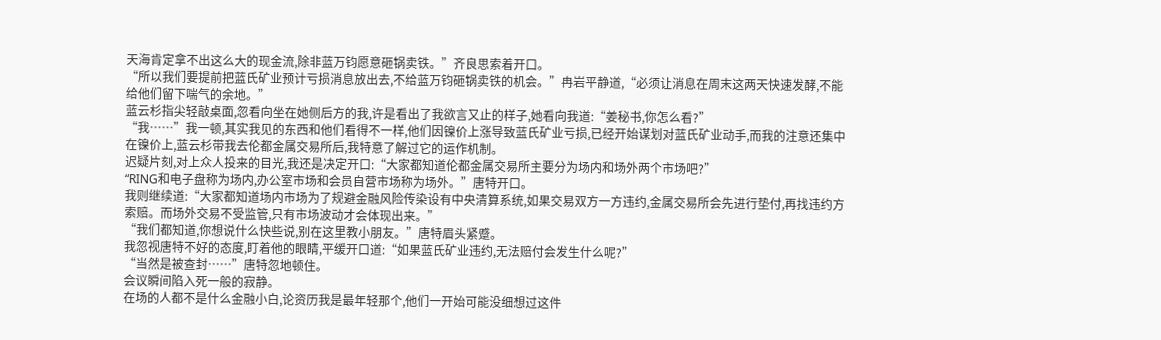天海肯定拿不出这么大的现金流,除非蓝万钧愿意砸锅卖铁。”齐良思索着开口。
“所以我们要提前把蓝氏矿业预计亏损消息放出去,不给蓝万钧砸锅卖铁的机会。”冉岩平静道,“必须让消息在周末这两天快速发酵,不能给他们留下喘气的余地。”
蓝云杉指尖轻敲桌面,忽看向坐在她侧后方的我,许是看出了我欲言又止的样子,她看向我道:“姜秘书,你怎么看?”
“我……”我一顿,其实我见的东西和他们看得不一样,他们因镍价上涨导致蓝氏矿业亏损,已经开始谋划对蓝氏矿业动手,而我的注意还集中在镍价上,蓝云杉带我去伦都金属交易所后,我特意了解过它的运作机制。
迟疑片刻,对上众人投来的目光,我还是决定开口:“大家都知道伦都金属交易所主要分为场内和场外两个市场吧?”
“RING和电子盘称为场内,办公室市场和会员自营市场称为场外。”唐特开口。
我则继续道:“大家都知道场内市场为了规避金融风险传染设有中央清算系统,如果交易双方一方违约,金属交易所会先进行垫付,再找违约方索赔。而场外交易不受监管,只有市场波动才会体现出来。”
“我们都知道,你想说什么快些说,别在这里教小朋友。”唐特眉头紧蹙。
我忽视唐特不好的态度,盯着他的眼睛,平缓开口道:“如果蓝氏矿业违约,无法赔付会发生什么呢?”
“当然是被查封……”唐特忽地顿住。
会议瞬间陷入死一般的寂静。
在场的人都不是什么金融小白,论资历我是最年轻那个,他们一开始可能没细想过这件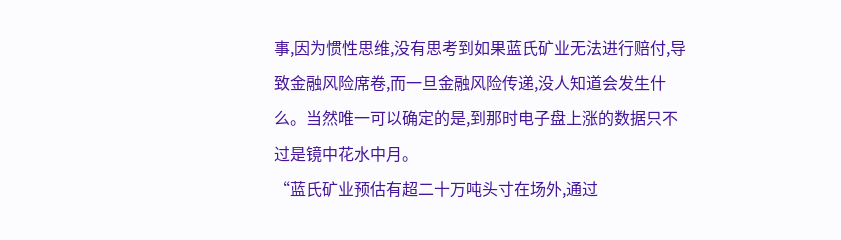事,因为惯性思维,没有思考到如果蓝氏矿业无法进行赔付,导致金融风险席卷,而一旦金融风险传递,没人知道会发生什么。当然唯一可以确定的是,到那时电子盘上涨的数据只不过是镜中花水中月。
“蓝氏矿业预估有超二十万吨头寸在场外,通过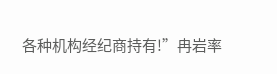各种机构经纪商持有!”冉岩率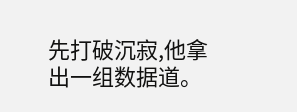先打破沉寂,他拿出一组数据道。